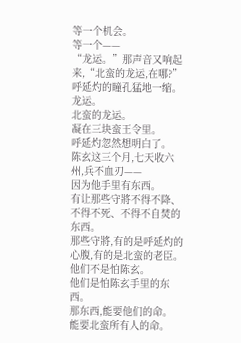等一个机会。
等一个——
“龙运。”那声音又响起来,“北蛮的龙运,在哪?”
呼延灼的瞳孔猛地一缩。
龙运。
北蛮的龙运。
凝在三块蛮王令里。
呼延灼忽然想明白了。
陈玄这三个月,七天收六州,兵不血刃——
因为他手里有东西。
有让那些守將不得不降、不得不死、不得不自焚的东西。
那些守將,有的是呼延灼的心腹,有的是北蛮的老臣。
他们不是怕陈玄。
他们是怕陈玄手里的东西。
那东西,能要他们的命。
能要北蛮所有人的命。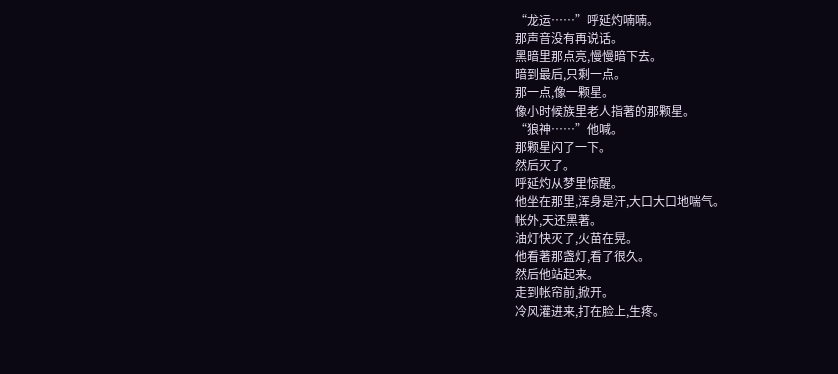“龙运……”呼延灼喃喃。
那声音没有再说话。
黑暗里那点亮,慢慢暗下去。
暗到最后,只剩一点。
那一点,像一颗星。
像小时候族里老人指著的那颗星。
“狼神……”他喊。
那颗星闪了一下。
然后灭了。
呼延灼从梦里惊醒。
他坐在那里,浑身是汗,大口大口地喘气。
帐外,天还黑著。
油灯快灭了,火苗在晃。
他看著那盏灯,看了很久。
然后他站起来。
走到帐帘前,掀开。
冷风灌进来,打在脸上,生疼。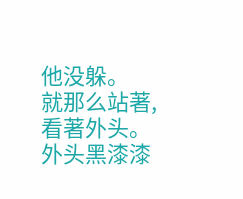他没躲。
就那么站著,看著外头。
外头黑漆漆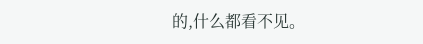的,什么都看不见。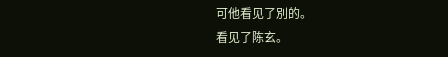可他看见了別的。
看见了陈玄。